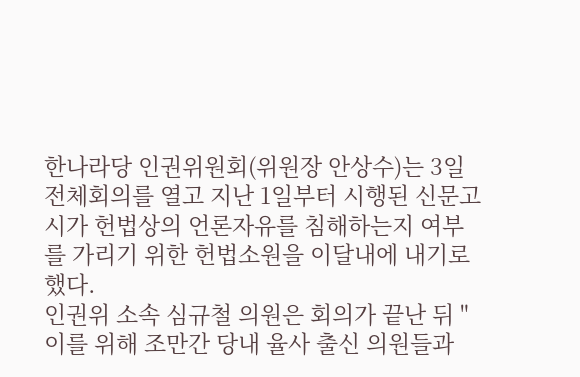한나라당 인권위원회(위원장 안상수)는 3일 전체회의를 열고 지난 1일부터 시행된 신문고시가 헌법상의 언론자유를 침해하는지 여부를 가리기 위한 헌법소원을 이달내에 내기로 했다.
인권위 소속 심규철 의원은 회의가 끝난 뒤 "이를 위해 조만간 당내 율사 출신 의원들과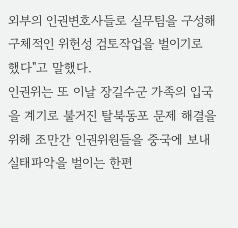외부의 인권변호사들로 실무팀을 구성해 구체적인 위헌성 검토작업을 벌이기로 했다"고 말했다.
인권위는 또 이날 장길수군 가족의 입국을 계기로 불거진 탈북동포 문제 해결을위해 조만간 인권위원들을 중국에 보내 실태파악을 벌이는 한편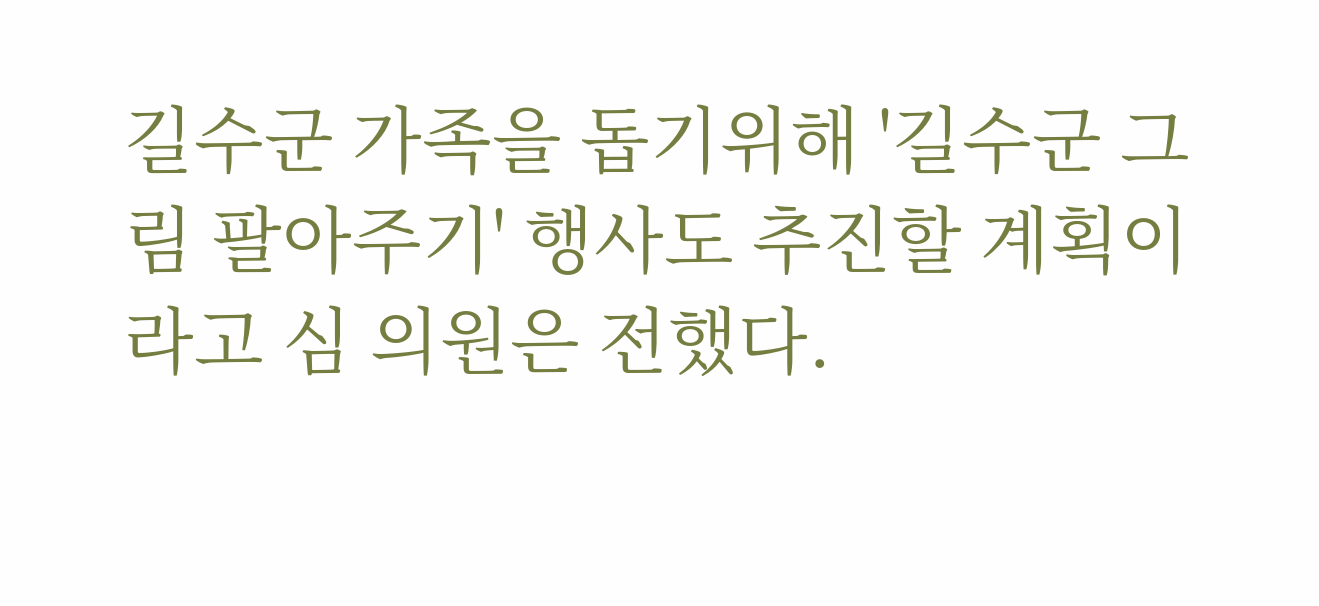길수군 가족을 돕기위해 '길수군 그림 팔아주기' 행사도 추진할 계획이라고 심 의원은 전했다.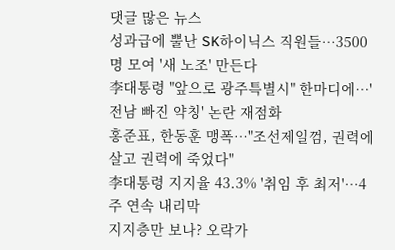댓글 많은 뉴스
성과급에 뿔난 SK하이닉스 직원들…3500명 모여 '새 노조' 만든다
李대통령 "앞으로 광주특별시" 한마디에…'전남 빠진 약칭' 논란 재점화
홍준표, 한동훈 맹폭…"조선제일껌, 권력에 살고 권력에 죽었다"
李대통령 지지율 43.3% '취임 후 최저'…4주 연속 내리막
지지층만 보나? 오락가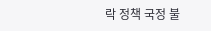락 정책 국정 불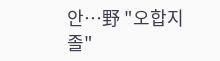안…野 "오합지졸"